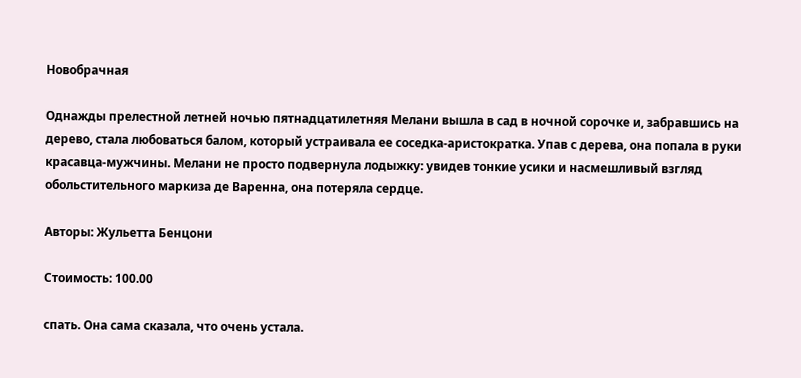Новобрачная

Однажды прелестной летней ночью пятнадцатилетняя Мелани вышла в сад в ночной сорочке и, забравшись на дерево, стала любоваться балом, который устраивала ее соседка-аристократка. Упав с дерева, она попала в руки красавца-мужчины. Мелани не просто подвернула лодыжку: увидев тонкие усики и насмешливый взгляд обольстительного маркиза де Варенна, она потеряла сердце.

Авторы: Жульетта Бенцони

Стоимость: 100.00

спать. Она сама сказала, что очень устала.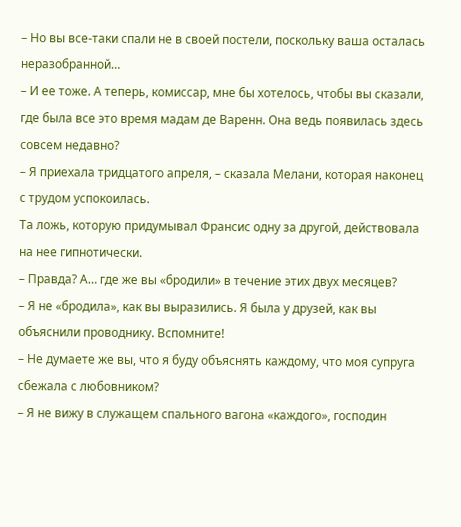– Но вы все-таки спали не в своей постели, поскольку ваша осталась неразобранной…
– И ее тоже. А теперь, комиссар, мне бы хотелось, чтобы вы сказали, где была все это время мадам де Варенн. Она ведь появилась здесь совсем недавно?
– Я приехала тридцатого апреля, – сказала Мелани, которая наконец с трудом успокоилась.
Та ложь, которую придумывал Франсис одну за другой, действовала на нее гипнотически.
– Правда? А… где же вы «бродили» в течение этих двух месяцев?
– Я не «бродила», как вы выразились. Я была у друзей, как вы объяснили проводнику. Вспомните!
– Не думаете же вы, что я буду объяснять каждому, что моя супруга сбежала с любовником?
– Я не вижу в служащем спального вагона «каждого», господин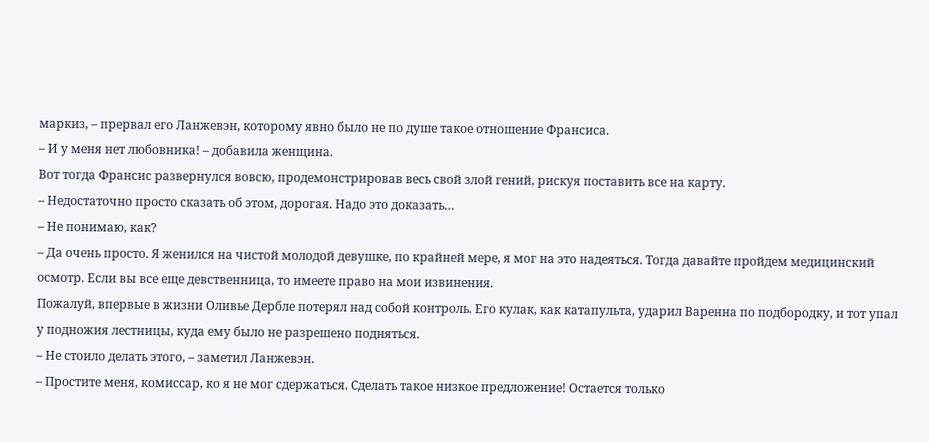маркиз, – прервал его Ланжевэн, которому явно было не по душе такое отношение Франсиса.
– И у меня нет любовника! – добавила женщина.
Вот тогда Франсис развернулся вовсю, продемонстрировав весь свой злой гений, рискуя поставить все на карту.
– Недостаточно просто сказать об этом, дорогая. Надо это доказать…
– Не понимаю, как?
– Да очень просто. Я женился на чистой молодой девушке, по крайней мере, я мог на это надеяться. Тогда давайте пройдем медицинский осмотр. Если вы все еще девственница, то имеете право на мои извинения.
Пожалуй, впервые в жизни Оливье Дербле потерял над собой контроль. Его кулак, как катапульта, ударил Варенна по подбородку, и тот упал у подножия лестницы, куда ему было не разрешено подняться.
– Не стоило делать этого, – заметил Ланжевэн.
– Простите меня, комиссар, ко я не мог сдержаться. Сделать такое низкое предложение! Остается только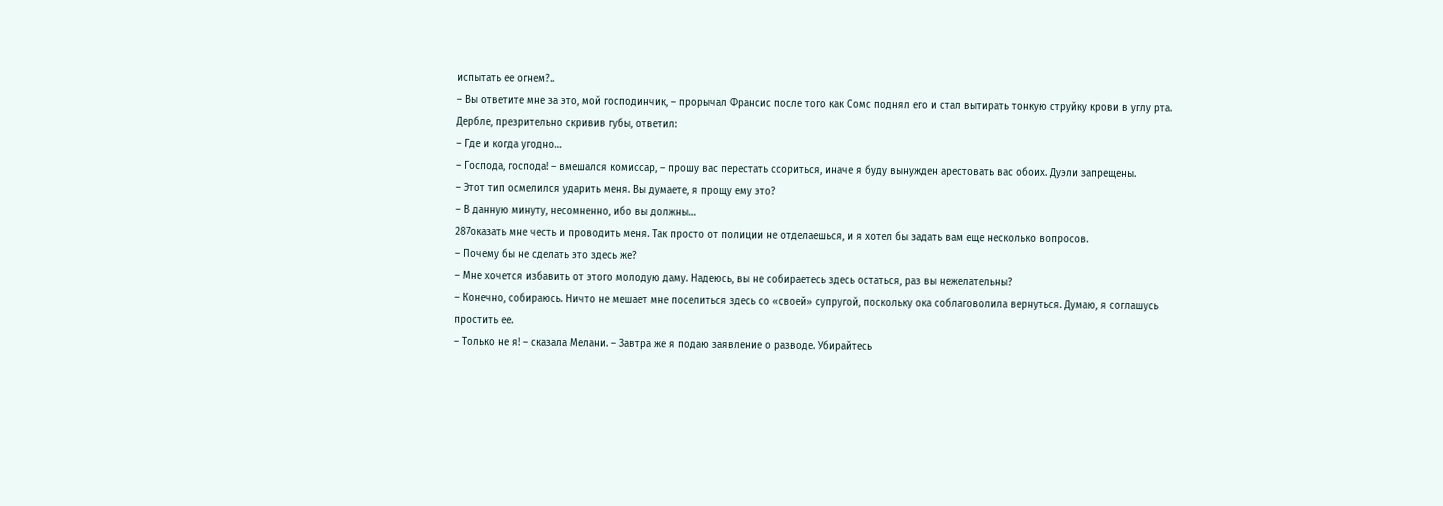испытать ее огнем?..
– Вы ответите мне за это, мой господинчик, – прорычал Франсис после того как Сомс поднял его и стал вытирать тонкую струйку крови в углу рта.
Дербле, презрительно скривив губы, ответил:
– Где и когда угодно…
– Господа, господа! – вмешался комиссар, – прошу вас перестать ссориться, иначе я буду вынужден арестовать вас обоих. Дуэли запрещены.
– Этот тип осмелился ударить меня. Вы думаете, я прощу ему это?
– В данную минуту, несомненно, ибо вы должны…
287оказать мне честь и проводить меня. Так просто от полиции не отделаешься, и я хотел бы задать вам еще несколько вопросов.
– Почему бы не сделать это здесь же?
– Мне хочется избавить от этого молодую даму. Надеюсь, вы не собираетесь здесь остаться, раз вы нежелательны?
– Конечно, собираюсь. Ничто не мешает мне поселиться здесь со «своей» супругой, поскольку ока соблаговолила вернуться. Думаю, я соглашусь простить ее.
– Только не я! – сказала Мелани. – Завтра же я подаю заявление о разводе. Убирайтесь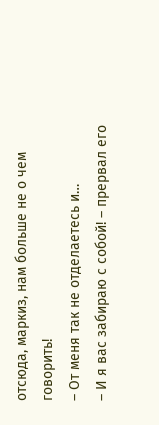отсюда, маркиз, нам больше не о чем говорить!
– От меня так не отделаетесь и…
– И я вас забираю с собой! – прервал его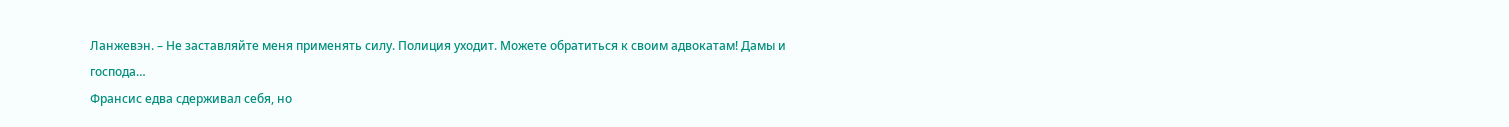Ланжевэн. – Не заставляйте меня применять силу. Полиция уходит. Можете обратиться к своим адвокатам! Дамы и господа…
Франсис едва сдерживал себя, но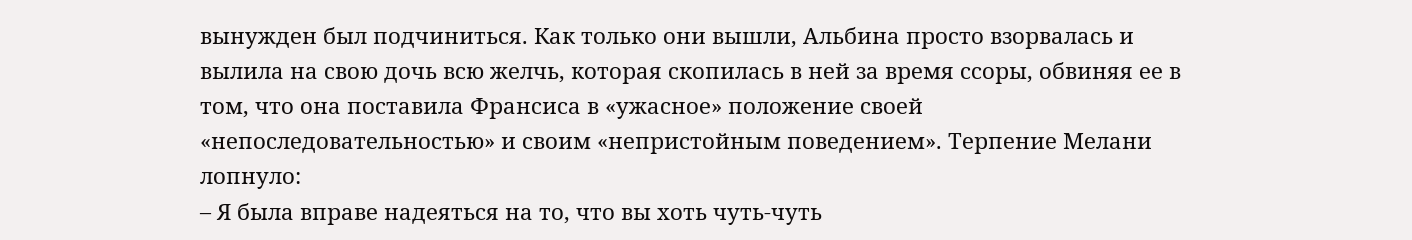вынужден был подчиниться. Как только они вышли, Альбина просто взорвалась и вылила на свою дочь всю желчь, которая скопилась в ней за время ссоры, обвиняя ее в том, что она поставила Франсиса в «ужасное» положение своей «непоследовательностью» и своим «непристойным поведением». Терпение Мелани лопнуло:
– Я была вправе надеяться на то, что вы хоть чуть-чуть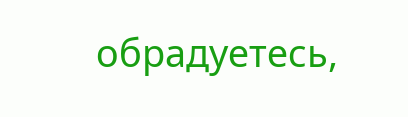обрадуетесь,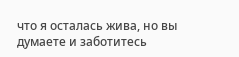что я осталась жива, но вы думаете и заботитесь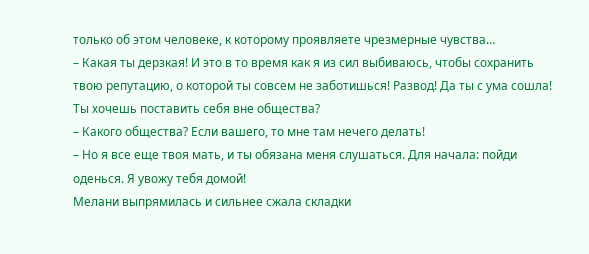только об этом человеке, к которому проявляете чрезмерные чувства…
– Какая ты дерзкая! И это в то время как я из сил выбиваюсь, чтобы сохранить твою репутацию, о которой ты совсем не заботишься! Развод! Да ты с ума сошла! Ты хочешь поставить себя вне общества?
– Какого общества? Если вашего, то мне там нечего делать!
– Но я все еще твоя мать, и ты обязана меня слушаться. Для начала: пойди оденься. Я увожу тебя домой!
Мелани выпрямилась и сильнее сжала складки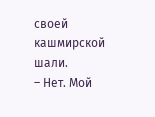своей кашмирской шали.
– Нет. Мой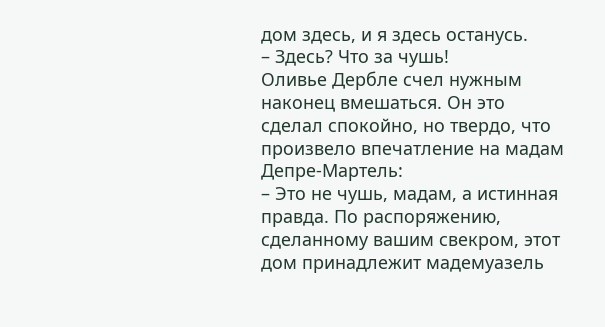дом здесь, и я здесь останусь.
– Здесь? Что за чушь!
Оливье Дербле счел нужным наконец вмешаться. Он это сделал спокойно, но твердо, что произвело впечатление на мадам Депре-Мартель:
– Это не чушь, мадам, а истинная правда. По распоряжению, сделанному вашим свекром, этот дом принадлежит мадемуазель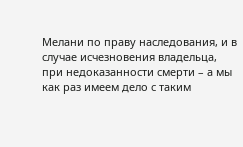Мелани по праву наследования, и в случае исчезновения владельца, при недоказанности смерти – а мы как раз имеем дело с таким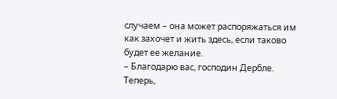случаем – она может распоряжаться им как захочет и жить здесь, если таково будет ее желание.
– Благодарю вас, господин Дербле. Теперь,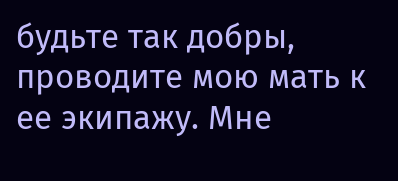будьте так добры, проводите мою мать к ее экипажу. Мне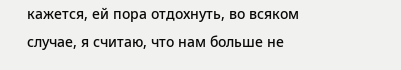кажется, ей пора отдохнуть, во всяком случае, я считаю, что нам больше не